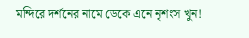মন্দিরে দর্শনের নামে ডেকে এনে নৃশংস খুন!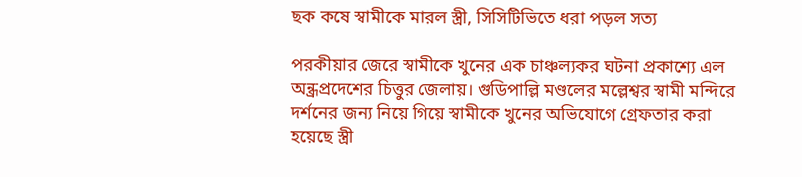ছক কষে স্বামীকে মারল স্ত্রী, সিসিটিভিতে ধরা পড়ল সত্য

পরকীয়ার জেরে স্বামীকে খুনের এক চাঞ্চল্যকর ঘটনা প্রকাশ্যে এল অন্ধ্রপ্রদেশের চিত্তুর জেলায়। গুডিপাল্লি মণ্ডলের মল্লেশ্বর স্বামী মন্দিরে দর্শনের জন্য নিয়ে গিয়ে স্বামীকে খুনের অভিযোগে গ্রেফতার করা হয়েছে স্ত্রী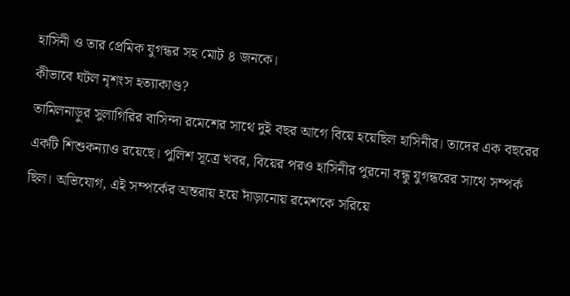হাসিনী ও তার প্রেমিক যুগন্ধর সহ মোট ৪ জনকে।
কীভাবে ঘটল নৃশংস হত্যাকাণ্ড?
তামিলনাড়ুর সুলাগিরির বাসিন্দা রমেশের সাথে দুই বছর আগে বিয়ে হয়েছিল হাসিনীর। তাদের এক বছরের একটি শিশুকন্যাও রয়েছে। পুলিশ সূত্রে খবর, বিয়ের পরও হাসিনীর পুরনো বন্ধু যুগন্ধরের সাথে সম্পর্ক ছিল। অভিযোগ, এই সম্পর্কের অন্তরায় হয়ে দাঁড়ানোয় রমেশকে সরিয়ে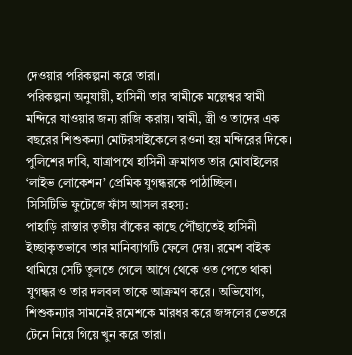দেওয়ার পরিকল্পনা করে তারা।
পরিকল্পনা অনুযায়ী, হাসিনী তার স্বামীকে মল্লেশ্বর স্বামী মন্দিরে যাওয়ার জন্য রাজি করায়। স্বামী, স্ত্রী ও তাদের এক বছরের শিশুকন্যা মোটরসাইকেলে রওনা হয় মন্দিরের দিকে। পুলিশের দাবি, যাত্রাপথে হাসিনী ক্রমাগত তার মোবাইলের ‘লাইভ লোকেশন’ প্রেমিক যুগন্ধরকে পাঠাচ্ছিল।
সিসিটিভি ফুটেজে ফাঁস আসল রহস্য:
পাহাড়ি রাস্তার তৃতীয় বাঁকের কাছে পৌঁছাতেই হাসিনী ইচ্ছাকৃতভাবে তার মানিব্যাগটি ফেলে দেয়। রমেশ বাইক থামিয়ে সেটি তুলতে গেলে আগে থেকে ওত পেতে থাকা যুগন্ধর ও তার দলবল তাকে আক্রমণ করে। অভিযোগ, শিশুকন্যার সামনেই রমেশকে মারধর করে জঙ্গলের ভেতরে টেনে নিয়ে গিয়ে খুন করে তারা।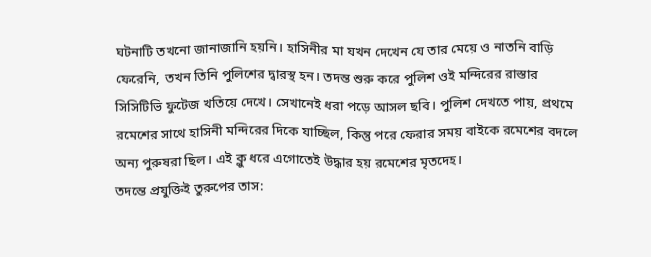ঘটনাটি তখনো জানাজানি হয়নি। হাসিনীর মা যখন দেখেন যে তার মেয়ে ও নাতনি বাড়ি ফেরেনি, তখন তিনি পুলিশের দ্বারস্থ হন। তদন্ত শুরু করে পুলিশ ওই মন্দিরের রাস্তার সিসিটিভি ফুটেজ খতিয়ে দেখে। সেখানেই ধরা পড়ে আসল ছবি। পুলিশ দেখতে পায়, প্রথমে রমেশের সাথে হাসিনী মন্দিরের দিকে যাচ্ছিল, কিন্তু পরে ফেরার সময় বাইকে রমেশের বদলে অন্য পুরুষরা ছিল। এই ক্লু ধরে এগোতেই উদ্ধার হয় রমেশের মৃতদেহ।
তদন্তে প্রযুক্তিই তুরুপের তাস: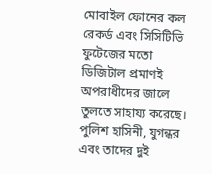মোবাইল ফোনের কল রেকর্ড এবং সিসিটিভি ফুটেজের মতো ডিজিটাল প্রমাণই অপরাধীদের জালে তুলতে সাহায্য করেছে। পুলিশ হাসিনী, যুগন্ধর এবং তাদের দুই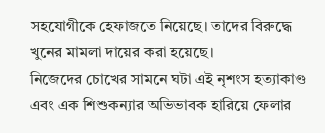সহযোগীকে হেফাজতে নিয়েছে। তাদের বিরুদ্ধে খুনের মামলা দায়ের করা হয়েছে।
নিজেদের চোখের সামনে ঘটা এই নৃশংস হত্যাকাণ্ড এবং এক শিশুকন্যার অভিভাবক হারিয়ে ফেলার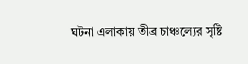ঘটনা এলাকায় তীব্র চাঞ্চল্যের সৃষ্টি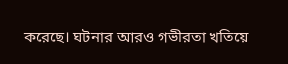করেছে। ঘটনার আরও গভীরতা খতিয়ে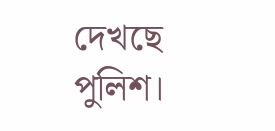দেখছে পুলিশ।